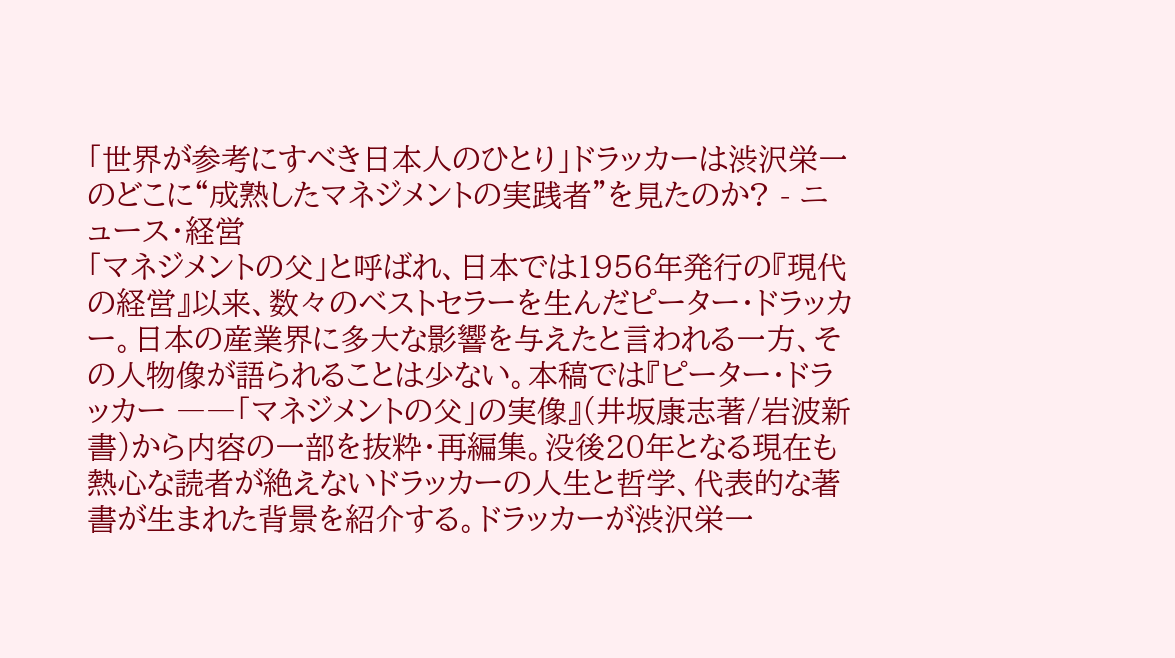「世界が参考にすべき日本人のひとり」ドラッカーは渋沢栄一のどこに“成熟したマネジメントの実践者”を見たのか? - ニュース・経営
「マネジメントの父」と呼ばれ、日本では1956年発行の『現代の経営』以来、数々のベストセラーを生んだピーター・ドラッカー。日本の産業界に多大な影響を与えたと言われる一方、その人物像が語られることは少ない。本稿では『ピーター・ドラッカー ――「マネジメントの父」の実像』(井坂康志著/岩波新書)から内容の一部を抜粋・再編集。没後20年となる現在も熱心な読者が絶えないドラッカーの人生と哲学、代表的な著書が生まれた背景を紹介する。ドラッカーが渋沢栄一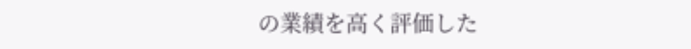の業績を高く評価した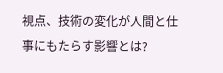視点、技術の変化が人間と仕事にもたらす影響とは?